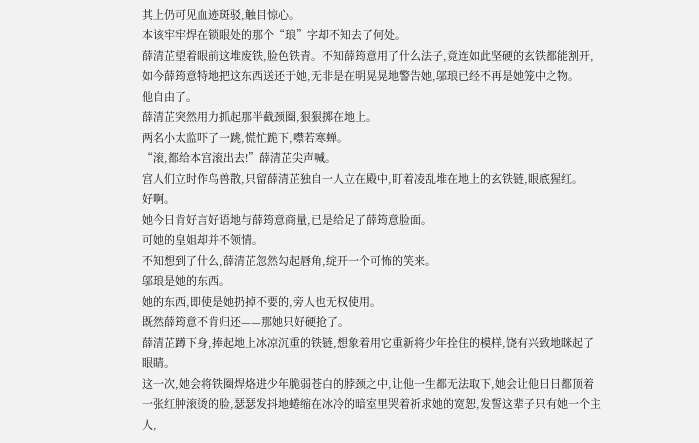其上仍可见血迹斑驳,触目惊心。
本该牢牢焊在锁眼处的那个“琅”字却不知去了何处。
薛清芷望着眼前这堆废铁,脸色铁青。不知薛筠意用了什么法子,竟连如此坚硬的玄铁都能割开,如今薛筠意特地把这东西送还于她,无非是在明晃晃地警告她,邬琅已经不再是她笼中之物。
他自由了。
薛清芷突然用力抓起那半截颈圈,狠狠掷在地上。
两名小太监吓了一跳,慌忙跪下,噤若寒蝉。
“滚,都给本宫滚出去!”薛清芷尖声喊。
宫人们立时作鸟兽散,只留薛清芷独自一人立在殿中,盯着凌乱堆在地上的玄铁链,眼底猩红。
好啊。
她今日肯好言好语地与薛筠意商量,已是给足了薛筠意脸面。
可她的皇姐却并不领情。
不知想到了什么,薛清芷忽然勾起唇角,绽开一个可怖的笑来。
邬琅是她的东西。
她的东西,即使是她扔掉不要的,旁人也无权使用。
既然薛筠意不肯归还——那她只好硬抢了。
薛清芷蹲下身,捧起地上冰凉沉重的铁链,想象着用它重新将少年拴住的模样,饶有兴致地眯起了眼睛。
这一次,她会将铁圈焊烙进少年脆弱苍白的脖颈之中,让他一生都无法取下,她会让他日日都顶着一张红肿滚烫的脸,瑟瑟发抖地蜷缩在冰冷的暗室里哭着祈求她的宽恕,发誓这辈子只有她一个主人,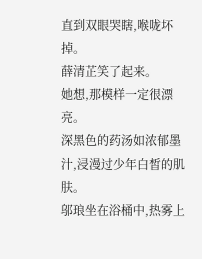直到双眼哭瞎,喉咙坏掉。
薛清芷笑了起来。
她想,那模样一定很漂亮。
深黑色的药汤如浓郁墨汁,浸漫过少年白皙的肌肤。
邬琅坐在浴桶中,热雾上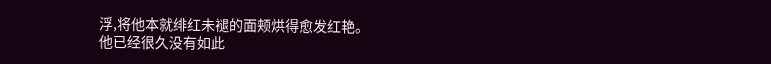浮,将他本就绯红未褪的面颊烘得愈发红艳。
他已经很久没有如此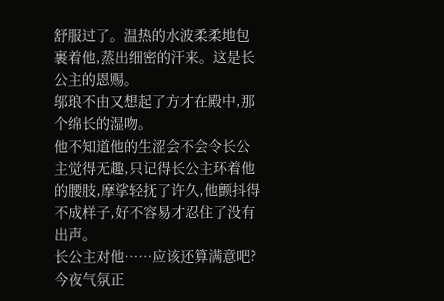舒服过了。温热的水波柔柔地包裹着他,蒸出细密的汗来。这是长公主的恩赐。
邬琅不由又想起了方才在殿中,那个绵长的湿吻。
他不知道他的生涩会不会令长公主觉得无趣,只记得长公主环着他的腰肢,摩挲轻抚了许久,他颤抖得不成样子,好不容易才忍住了没有出声。
长公主对他……应该还算满意吧?
今夜气氛正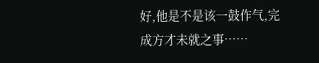好,他是不是该一鼓作气,完成方才未就之事……